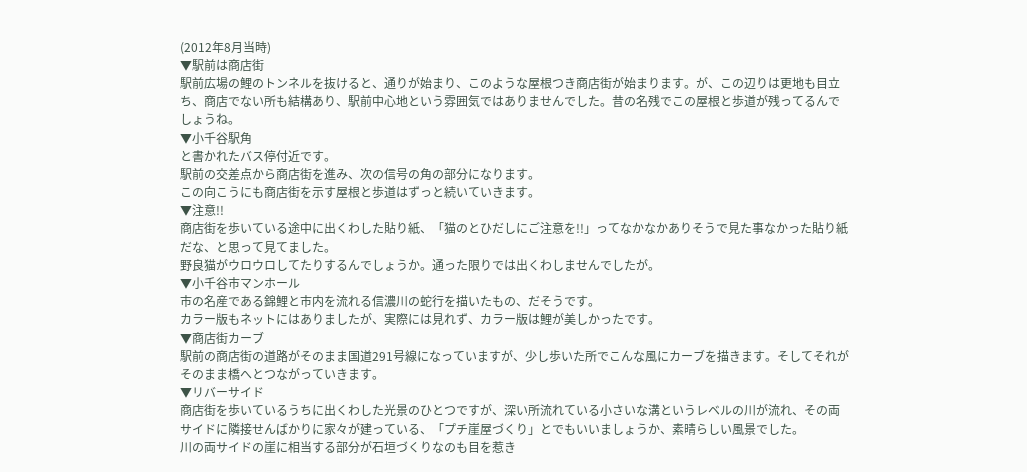(2012年8月当時)
▼駅前は商店街
駅前広場の鯉のトンネルを抜けると、通りが始まり、このような屋根つき商店街が始まります。が、この辺りは更地も目立ち、商店でない所も結構あり、駅前中心地という雰囲気ではありませんでした。昔の名残でこの屋根と歩道が残ってるんでしょうね。
▼小千谷駅角
と書かれたバス停付近です。
駅前の交差点から商店街を進み、次の信号の角の部分になります。
この向こうにも商店街を示す屋根と歩道はずっと続いていきます。
▼注意!!
商店街を歩いている途中に出くわした貼り紙、「猫のとひだしにご注意を!!」ってなかなかありそうで見た事なかった貼り紙だな、と思って見てました。
野良猫がウロウロしてたりするんでしょうか。通った限りでは出くわしませんでしたが。
▼小千谷市マンホール
市の名産である錦鯉と市内を流れる信濃川の蛇行を描いたもの、だそうです。
カラー版もネットにはありましたが、実際には見れず、カラー版は鯉が美しかったです。
▼商店街カーブ
駅前の商店街の道路がそのまま国道291号線になっていますが、少し歩いた所でこんな風にカーブを描きます。そしてそれがそのまま橋へとつながっていきます。
▼リバーサイド
商店街を歩いているうちに出くわした光景のひとつですが、深い所流れている小さいな溝というレベルの川が流れ、その両サイドに隣接せんばかりに家々が建っている、「プチ崖屋づくり」とでもいいましょうか、素晴らしい風景でした。
川の両サイドの崖に相当する部分が石垣づくりなのも目を惹き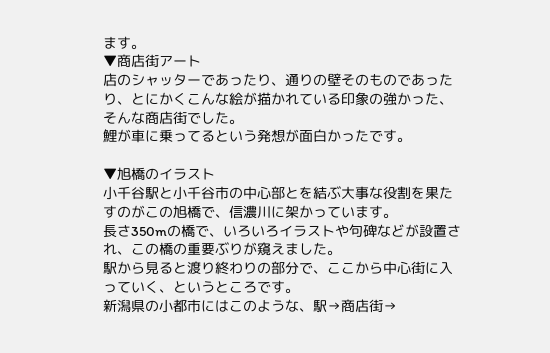ます。
▼商店街アート
店のシャッターであったり、通りの壁そのものであったり、とにかくこんな絵が描かれている印象の強かった、そんな商店街でした。
鯉が車に乗ってるという発想が面白かったです。

▼旭橋のイラスト
小千谷駅と小千谷市の中心部とを結ぶ大事な役割を果たすのがこの旭橋で、信濃川に架かっています。
長さ350mの橋で、いろいろイラストや句碑などが設置され、この橋の重要ぶりが窺えました。
駅から見ると渡り終わりの部分で、ここから中心街に入っていく、というところです。
新潟県の小都市にはこのような、駅→商店街→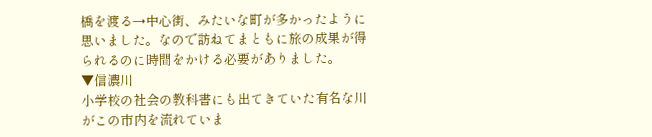橋を渡る→中心街、みたいな町が多かったように思いました。なので訪ねてまともに旅の成果が得られるのに時間をかける必要がありました。
▼信濃川
小学校の社会の教科書にも出てきていた有名な川がこの市内を流れていま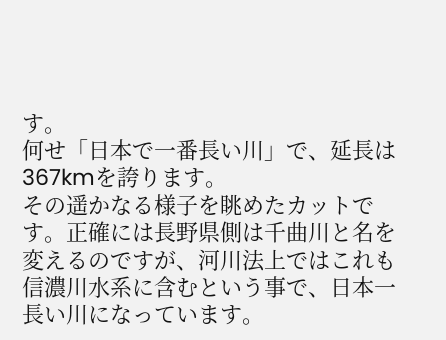す。
何せ「日本で一番長い川」で、延長は367kmを誇ります。
その遥かなる様子を眺めたカットです。正確には長野県側は千曲川と名を変えるのですが、河川法上ではこれも信濃川水系に含むという事で、日本一長い川になっています。